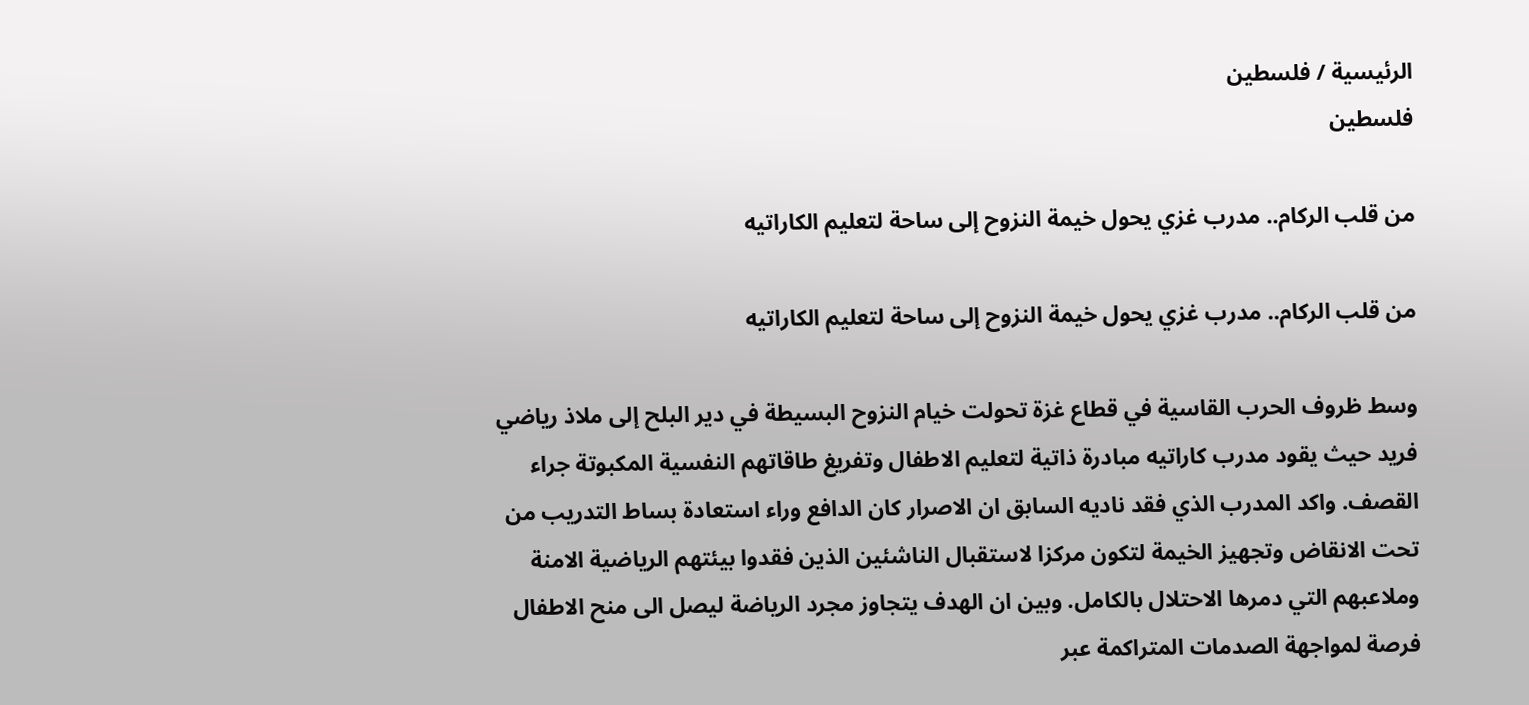الرئيسية / فلسطين
فلسطين

من قلب الركام.. مدرب غزي يحول خيمة النزوح إلى ساحة لتعليم الكاراتيه

من قلب الركام.. مدرب غزي يحول خيمة النزوح إلى ساحة لتعليم الكاراتيه

وسط ظروف الحرب القاسية في قطاع غزة تحولت خيام النزوح البسيطة في دير البلح إلى ملاذ رياضي فريد حيث يقود مدرب كاراتيه مبادرة ذاتية لتعليم الاطفال وتفريغ طاقاتهم النفسية المكبوتة جراء القصف. واكد المدرب الذي فقد ناديه السابق ان الاصرار كان الدافع وراء استعادة بساط التدريب من تحت الانقاض وتجهيز الخيمة لتكون مركزا لاستقبال الناشئين الذين فقدوا بيئتهم الرياضية الامنة وملاعبهم التي دمرها الاحتلال بالكامل. وبين ان الهدف يتجاوز مجرد الرياضة ليصل الى منح الاطفال فرصة لمواجهة الصدمات المتراكمة عبر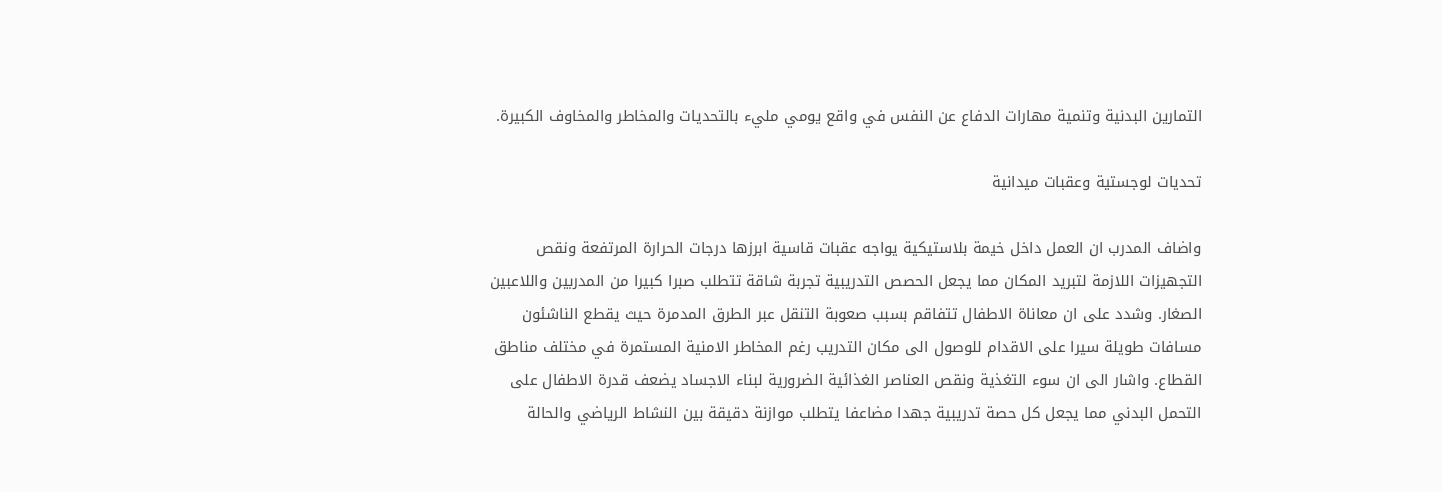التمارين البدنية وتنمية مهارات الدفاع عن النفس في واقع يومي مليء بالتحديات والمخاطر والمخاوف الكبيرة.

تحديات لوجستية وعقبات ميدانية

واضاف المدرب ان العمل داخل خيمة بلاستيكية يواجه عقبات قاسية ابرزها درجات الحرارة المرتفعة ونقص التجهيزات اللازمة لتبريد المكان مما يجعل الحصص التدريبية تجربة شاقة تتطلب صبرا كبيرا من المدربين واللاعبين الصغار. وشدد على ان معاناة الاطفال تتفاقم بسبب صعوبة التنقل عبر الطرق المدمرة حيث يقطع الناشئون مسافات طويلة سيرا على الاقدام للوصول الى مكان التدريب رغم المخاطر الامنية المستمرة في مختلف مناطق القطاع. واشار الى ان سوء التغذية ونقص العناصر الغذائية الضرورية لبناء الاجساد يضعف قدرة الاطفال على التحمل البدني مما يجعل كل حصة تدريبية جهدا مضاعفا يتطلب موازنة دقيقة بين النشاط الرياضي والحالة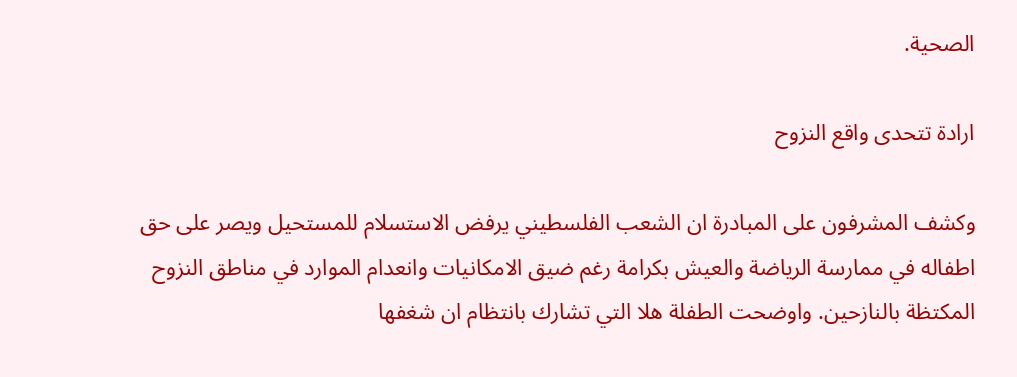الصحية.

ارادة تتحدى واقع النزوح

وكشف المشرفون على المبادرة ان الشعب الفلسطيني يرفض الاستسلام للمستحيل ويصر على حق اطفاله في ممارسة الرياضة والعيش بكرامة رغم ضيق الامكانيات وانعدام الموارد في مناطق النزوح المكتظة بالنازحين. واوضحت الطفلة هلا التي تشارك بانتظام ان شغفها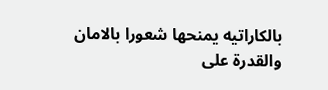بالكاراتيه يمنحها شعورا بالامان والقدرة على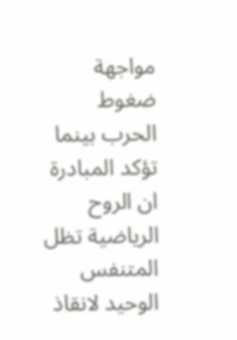مواجهة ضغوط الحرب بينما تؤكد المبادرة ان الروح الرياضية تظل المتنفس الوحيد لانقاذ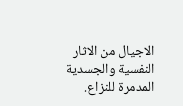الاجيال من الاثار النفسية والجسدية المدمرة للنزاع.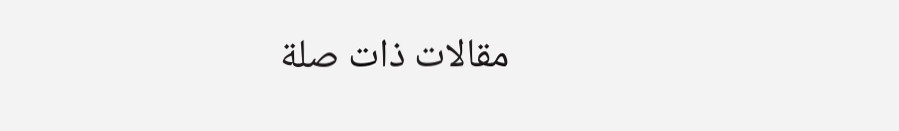مقالات ذات صلة